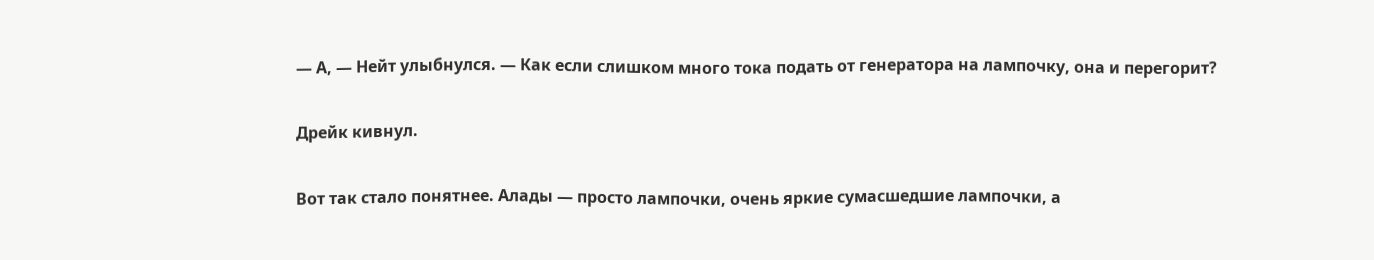— А, — Нейт улыбнулся. — Как если слишком много тока подать от генератора на лампочку, она и перегорит?

Дрейк кивнул.

Вот так стало понятнее. Алады — просто лампочки, очень яркие сумасшедшие лампочки, а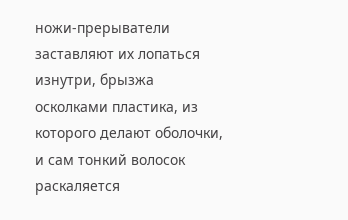ножи-прерыватели заставляют их лопаться изнутри, брызжа осколками пластика, из которого делают оболочки, и сам тонкий волосок раскаляется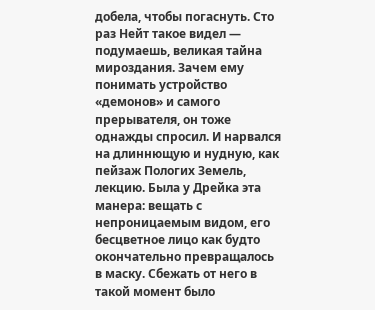добела, чтобы погаснуть. Сто раз Нейт такое видел — подумаешь, великая тайна мироздания. Зачем ему понимать устройство «демонов» и самого прерывателя, он тоже однажды спросил. И нарвался на длиннющую и нудную, как пейзаж Пологих Земель, лекцию. Была у Дрейка эта манера: вещать с непроницаемым видом, его бесцветное лицо как будто окончательно превращалось в маску. Сбежать от него в такой момент было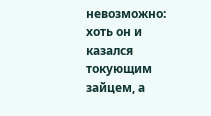невозможно: хоть он и казался токующим зайцем, а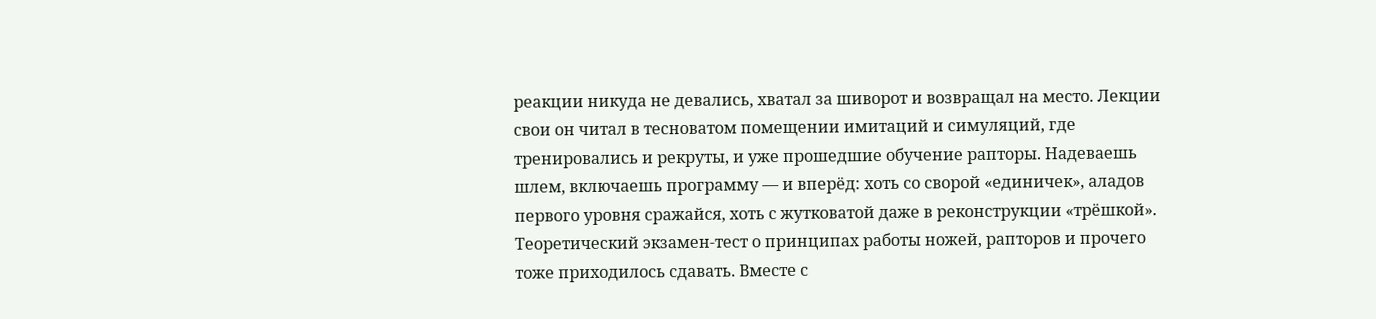реакции никуда не девались, хватал за шиворот и возвращал на место. Лекции свои он читал в тесноватом помещении имитаций и симуляций, где тренировались и рекруты, и уже прошедшие обучение рапторы. Надеваешь шлем, включаешь программу — и вперёд: хоть со сворой «единичек», аладов первого уровня сражайся, хоть с жутковатой даже в реконструкции «трёшкой». Теоретический экзамен-тест о принципах работы ножей, рапторов и прочего тоже приходилось сдавать. Вместе с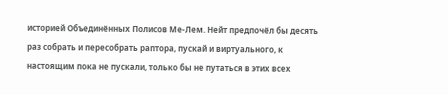историей Объединённых Полисов Ме-Лем. Нейт предпочёл бы десять раз собрать и пересобрать раптора, пускай и виртуального, к настоящим пока не пускали, только бы не путаться в этих всех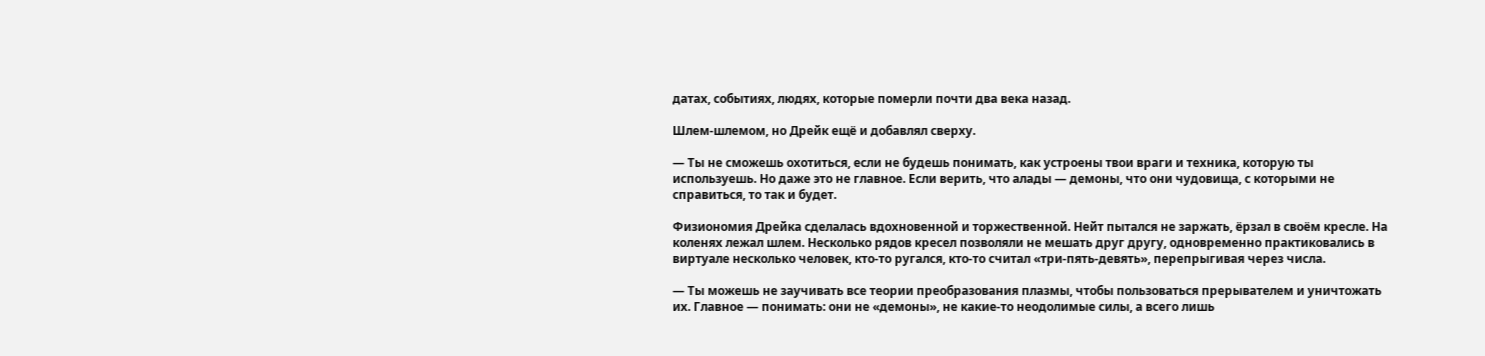датах, событиях, людях, которые померли почти два века назад.

Шлем-шлемом, но Дрейк ещё и добавлял сверху.

— Ты не сможешь охотиться, если не будешь понимать, как устроены твои враги и техника, которую ты используешь. Но даже это не главное. Если верить, что алады — демоны, что они чудовища, с которыми не справиться, то так и будет.

Физиономия Дрейка сделалась вдохновенной и торжественной. Нейт пытался не заржать, ёрзал в своём кресле. На коленях лежал шлем. Несколько рядов кресел позволяли не мешать друг другу, одновременно практиковались в виртуале несколько человек, кто-то ругался, кто-то считал «три-пять-девять», перепрыгивая через числа.

— Ты можешь не заучивать все теории преобразования плазмы, чтобы пользоваться прерывателем и уничтожать их. Главное — понимать: они не «демоны», не какие-то неодолимые силы, а всего лишь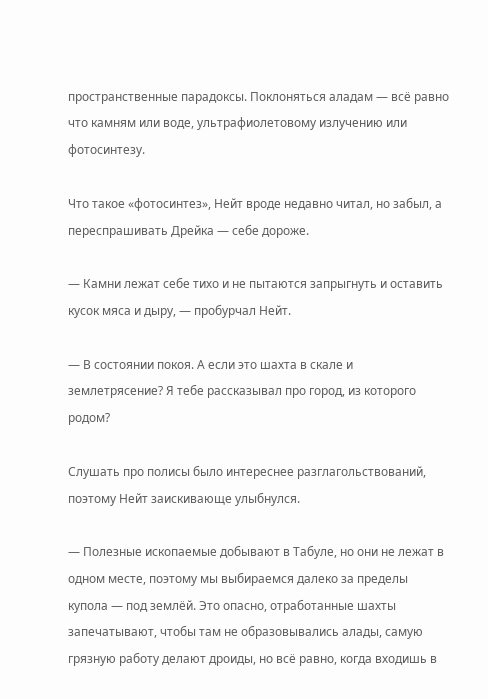пространственные парадоксы. Поклоняться аладам — всё равно что камням или воде, ультрафиолетовому излучению или фотосинтезу.

Что такое «фотосинтез», Нейт вроде недавно читал, но забыл, а переспрашивать Дрейка — себе дороже.

— Камни лежат себе тихо и не пытаются запрыгнуть и оставить кусок мяса и дыру, — пробурчал Нейт.

— В состоянии покоя. А если это шахта в скале и землетрясение? Я тебе рассказывал про город, из которого родом?

Слушать про полисы было интереснее разглагольствований, поэтому Нейт заискивающе улыбнулся.

— Полезные ископаемые добывают в Табуле, но они не лежат в одном месте, поэтому мы выбираемся далеко за пределы купола — под землёй. Это опасно, отработанные шахты запечатывают, чтобы там не образовывались алады, самую грязную работу делают дроиды, но всё равно, когда входишь в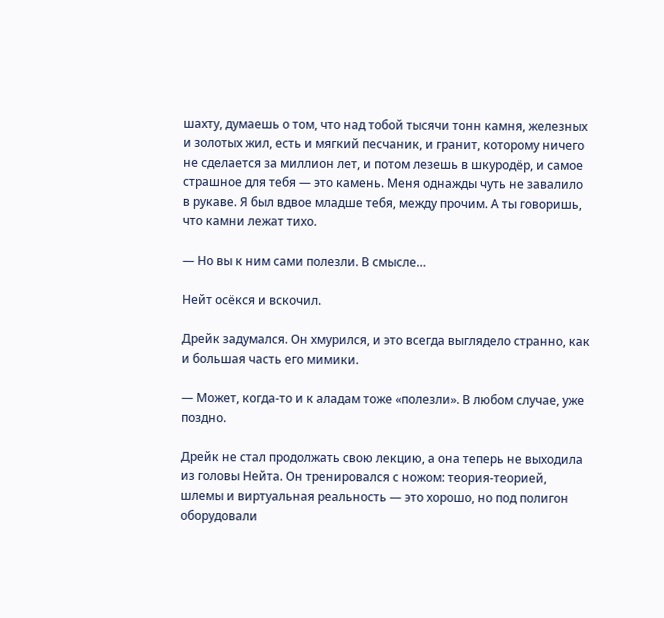шахту, думаешь о том, что над тобой тысячи тонн камня, железных и золотых жил, есть и мягкий песчаник, и гранит, которому ничего не сделается за миллион лет, и потом лезешь в шкуродёр, и самое страшное для тебя — это камень. Меня однажды чуть не завалило в рукаве. Я был вдвое младше тебя, между прочим. А ты говоришь, что камни лежат тихо.

— Но вы к ним сами полезли. В смысле…

Нейт осёкся и вскочил.

Дрейк задумался. Он хмурился, и это всегда выглядело странно, как и большая часть его мимики.

— Может, когда-то и к аладам тоже «полезли». В любом случае, уже поздно.

Дрейк не стал продолжать свою лекцию, а она теперь не выходила из головы Нейта. Он тренировался с ножом: теория-теорией, шлемы и виртуальная реальность — это хорошо, но под полигон оборудовали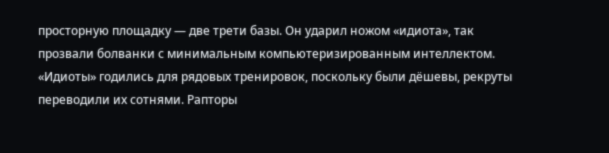просторную площадку — две трети базы. Он ударил ножом «идиота», так прозвали болванки с минимальным компьютеризированным интеллектом. «Идиоты» годились для рядовых тренировок, поскольку были дёшевы, рекруты переводили их сотнями. Рапторы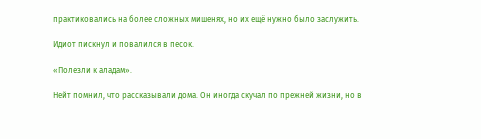практиковались на более сложных мишенях, но их ещё нужно было заслужить.

Идиот пискнул и повалился в песок.

«Полезли к аладам».

Нейт помнил, что рассказывали дома. Он иногда скучал по прежней жизни, но в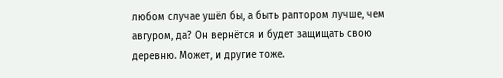любом случае ушёл бы, а быть раптором лучше, чем авгуром, да? Он вернётся и будет защищать свою деревню. Может, и другие тоже.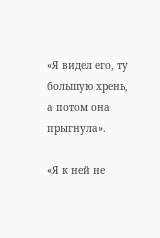«Я видел его, ту большую хрень, а потом она прыгнула».

«Я к ней не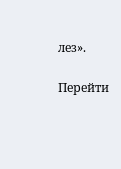лез».

Перейти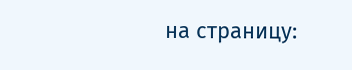на страницу: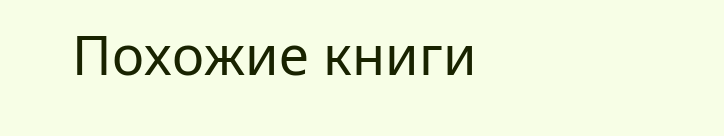Похожие книги